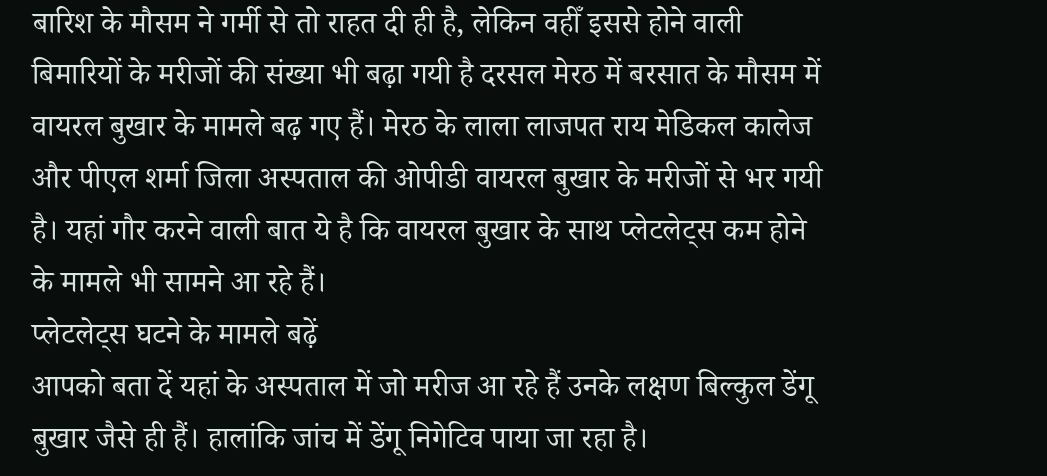बारिश के मौसम ने गर्मी से तो राहत दी ही है, लेकिन वहीँ इससे होने वाली बिमारियों के मरीजों की संख्या भी बढ़ा गयी है दरसल मेरठ में बरसात के मौसम में वायरल बुखार के मामले बढ़ गए हैं। मेरठ के लाला लाजपत राय मेडिकल कालेज और पीएल शर्मा जिला अस्पताल की ओपीडी वायरल बुखार के मरीजों से भर गयी है। यहां गौर करने वाली बात ये है कि वायरल बुखार के साथ प्लेटलेट्स कम होने के मामले भी सामने आ रहे हैं।
प्लेटलेट्स घटने के मामले बढ़ें
आपको बता दें यहां के अस्पताल में जो मरीज आ रहे हैं उनके लक्षण बिल्कुल डेंगू बुखार जैसे ही हैं। हालांकि जांच में डेंगू निगेटिव पाया जा रहा है।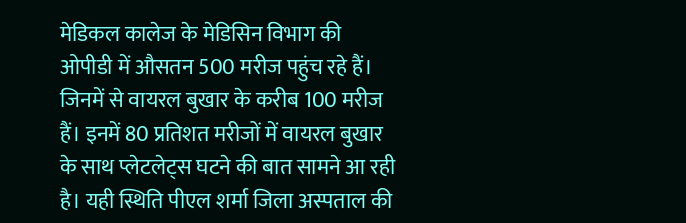मेडिकल कालेज के मेडिसिन विभाग की ओपीडी में औसतन 500 मरीज पहुंच रहे हैं। जिनमें से वायरल बुखार के करीब 100 मरीज हैं। इनमें 80 प्रतिशत मरीजों में वायरल बुखार के साथ प्लेटलेट्स घटने की बात सामने आ रही है। यही स्थिति पीएल शर्मा जिला अस्पताल की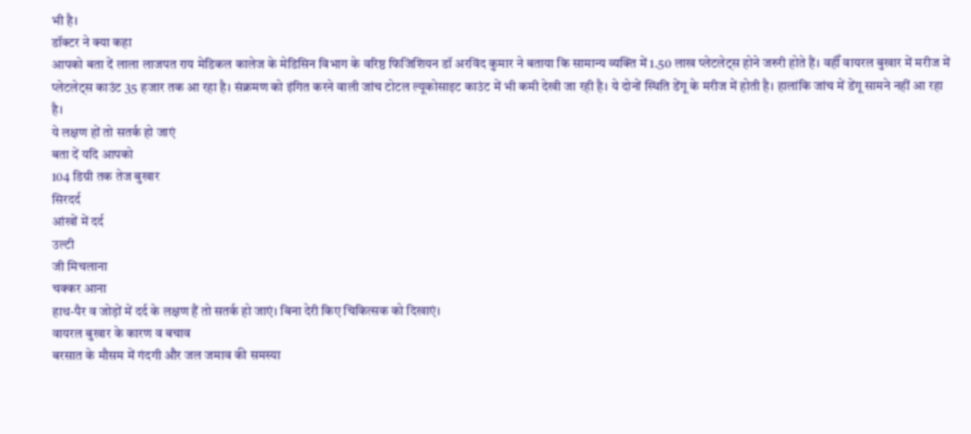भी है।
डॉक्टर ने क्या कहा
आपको बता दें लाला लाजपत राय मेडिकल कालेज के मेडिसिन विभाग के वरिष्ठ फिजिशियन डॉ अरविंद कुमार ने बताया कि सामान्य व्यक्ति में 1.50 लाख प्लेटलेट्स होने जरुरी होते हैं। वहीँ वायरल बुखार में मरीज में प्लेटलेट्स काउंट 35 हजार तक आ रहा है। संक्रमण को इंगित करने वाली जांच टोटल ल्यूकोसाइट काउंट में भी कमी देखी जा रही है। ये दोनों स्थिति डेंगू के मरीज में होती है। हालांकि जांच में डेंगू सामने नहीं आ रहा है।
ये लक्षण हों तो सतर्क हो जाएं
बता दें यदि आपको
104 डिग्री तक तेज बुखार
सिरदर्द
आंखों में दर्द
उल्टी
जी मिचलाना
चक्कर आना
हाथ-पैर व जोड़ों में दर्द के लक्षण हैं तो सतर्क हो जाएं। बिना देरी किए चिकित्सक को दिखाएं।
वायरल बुखार के कारण व बचाव
बरसात के मौसम में गंदगी और जल जमाव की समस्या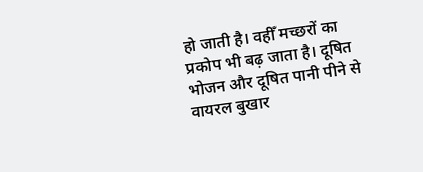हो जाती है। वहीँ मच्छरों का प्रकोप भी बढ़ जाता है। दूषित भोजन और दूषित पानी पीने से वायरल बुखार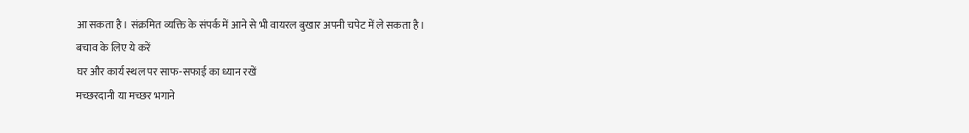आ सकता है। संक्रमित व्यक्ति के संपर्क में आने से भी वायरल बुखार अपनी चपेट में ले सकता है।
बचाव के लिए ये करें
घर और कार्य स्थल पर साफ-सफाई का ध्यान रखें
मच्छरदानी या मच्छर भगाने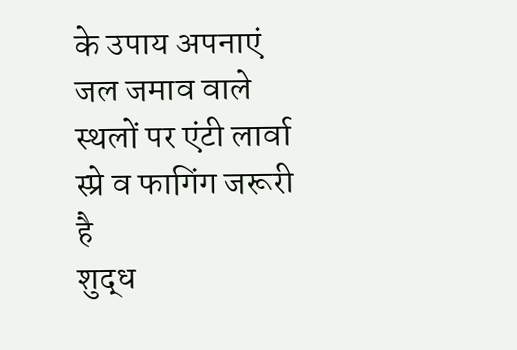के उपाय अपनाएं
जल जमाव वाले स्थलों पर एंटी लार्वा स्प्रे व फागिंग जरूरी है
शुद्ध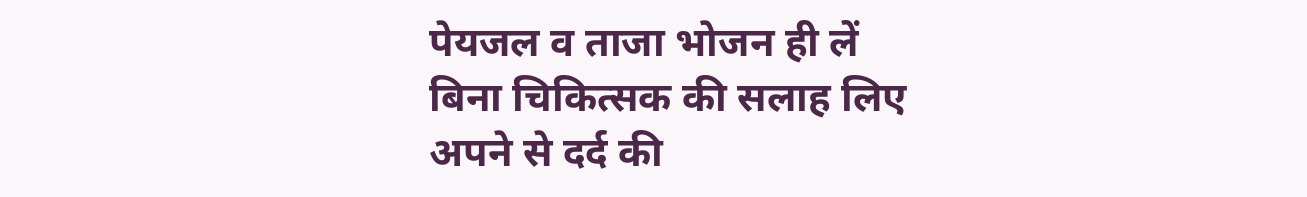पेयजल व ताजा भोजन ही लें
बिना चिकित्सक की सलाह लिए अपने से दर्द की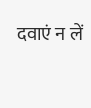दवाएं न लें